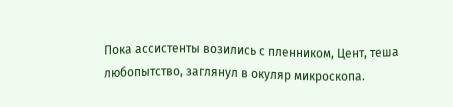Пока ассистенты возились с пленником, Цент, теша любопытство, заглянул в окуляр микроскопа.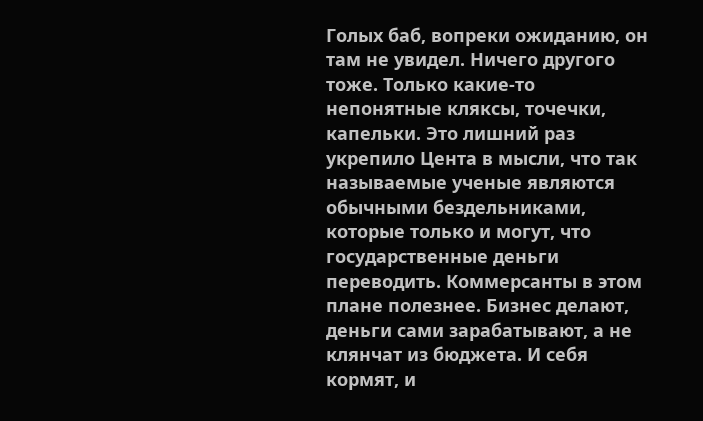Голых баб, вопреки ожиданию, он там не увидел. Ничего другого тоже. Только какие-то непонятные кляксы, точечки, капельки. Это лишний раз укрепило Цента в мысли, что так называемые ученые являются обычными бездельниками, которые только и могут, что государственные деньги переводить. Коммерсанты в этом плане полезнее. Бизнес делают, деньги сами зарабатывают, а не клянчат из бюджета. И себя кормят, и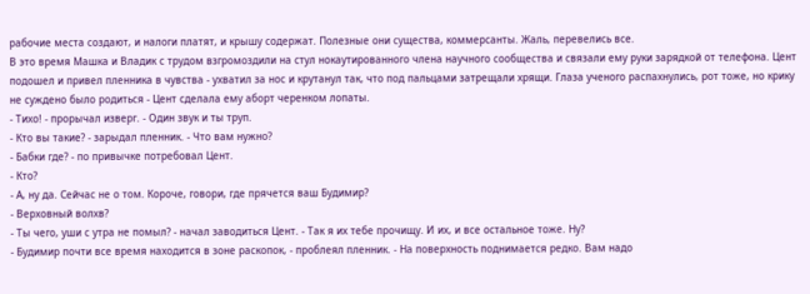рабочие места создают, и налоги платят, и крышу содержат. Полезные они существа, коммерсанты. Жаль, перевелись все.
В это время Машка и Владик с трудом взгромоздили на стул нокаутированного члена научного сообщества и связали ему руки зарядкой от телефона. Цент подошел и привел пленника в чувства - ухватил за нос и крутанул так, что под пальцами затрещали хрящи. Глаза ученого распахнулись, рот тоже, но крику не суждено было родиться - Цент сделала ему аборт черенком лопаты.
- Тихо! - прорычал изверг. - Один звук и ты труп.
- Кто вы такие? - зарыдал пленник. - Что вам нужно?
- Бабки где? - по привычке потребовал Цент.
- Кто?
- А, ну да. Сейчас не о том. Короче, говори, где прячется ваш Будимир?
- Верховный волхв?
- Ты чего, уши с утра не помыл? - начал заводиться Цент. - Так я их тебе прочищу. И их, и все остальное тоже. Ну?
- Будимир почти все время находится в зоне раскопок, - проблеял пленник. - На поверхность поднимается редко. Вам надо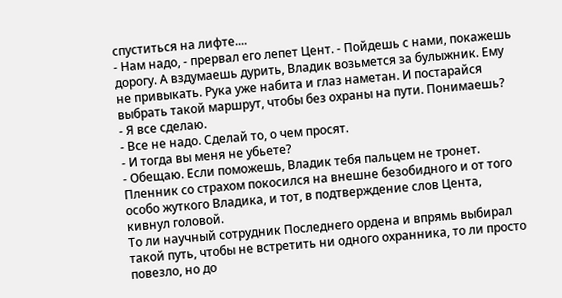спуститься на лифте....
- Нам надо, - прервал его лепет Цент. - Пойдешь с нами, покажешь дорогу. А вздумаешь дурить, Владик возьмется за булыжник. Ему не привыкать. Рука уже набита и глаз наметан. И постарайся выбрать такой маршрут, чтобы без охраны на пути. Понимаешь?
- Я все сделаю.
- Все не надо. Сделай то, о чем просят.
- И тогда вы меня не убьете?
- Обещаю. Если поможешь, Владик тебя пальцем не тронет.
Пленник со страхом покосился на внешне безобидного и от того особо жуткого Владика, и тот, в подтверждение слов Цента, кивнул головой.
То ли научный сотрудник Последнего ордена и впрямь выбирал такой путь, чтобы не встретить ни одного охранника, то ли просто повезло, но до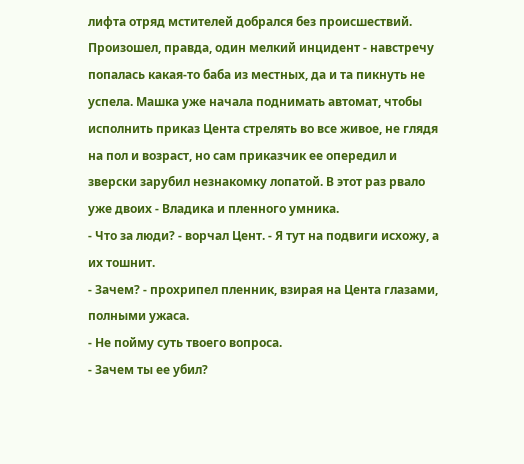лифта отряд мстителей добрался без происшествий. Произошел, правда, один мелкий инцидент - навстречу попалась какая-то баба из местных, да и та пикнуть не успела. Машка уже начала поднимать автомат, чтобы исполнить приказ Цента стрелять во все живое, не глядя на пол и возраст, но сам приказчик ее опередил и зверски зарубил незнакомку лопатой. В этот раз рвало уже двоих - Владика и пленного умника.
- Что за люди? - ворчал Цент. - Я тут на подвиги исхожу, а их тошнит.
- Зачем? - прохрипел пленник, взирая на Цента глазами, полными ужаса.
- Не пойму суть твоего вопроса.
- Зачем ты ее убил?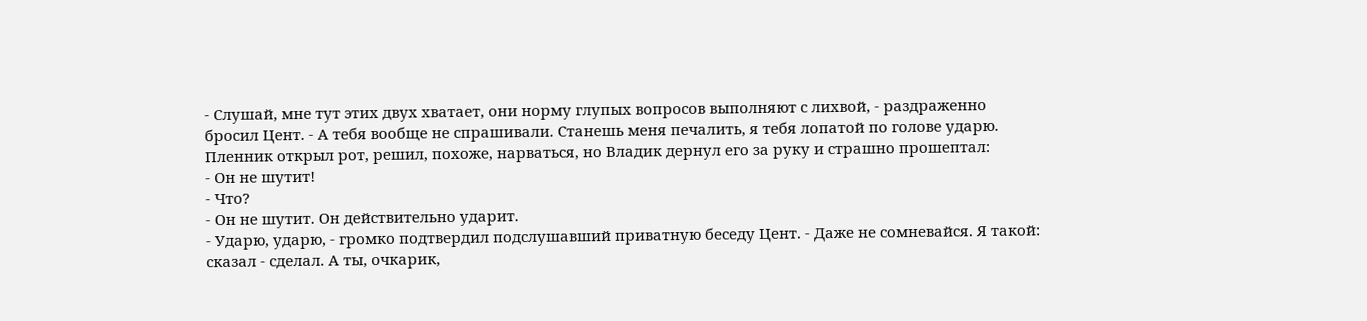- Слушай, мне тут этих двух хватает, они норму глупых вопросов выполняют с лихвой, - раздраженно бросил Цент. - А тебя вообще не спрашивали. Станешь меня печалить, я тебя лопатой по голове ударю.
Пленник открыл рот, решил, похоже, нарваться, но Владик дернул его за руку и страшно прошептал:
- Он не шутит!
- Что?
- Он не шутит. Он действительно ударит.
- Ударю, ударю, - громко подтвердил подслушавший приватную беседу Цент. - Даже не сомневайся. Я такой: сказал - сделал. А ты, очкарик,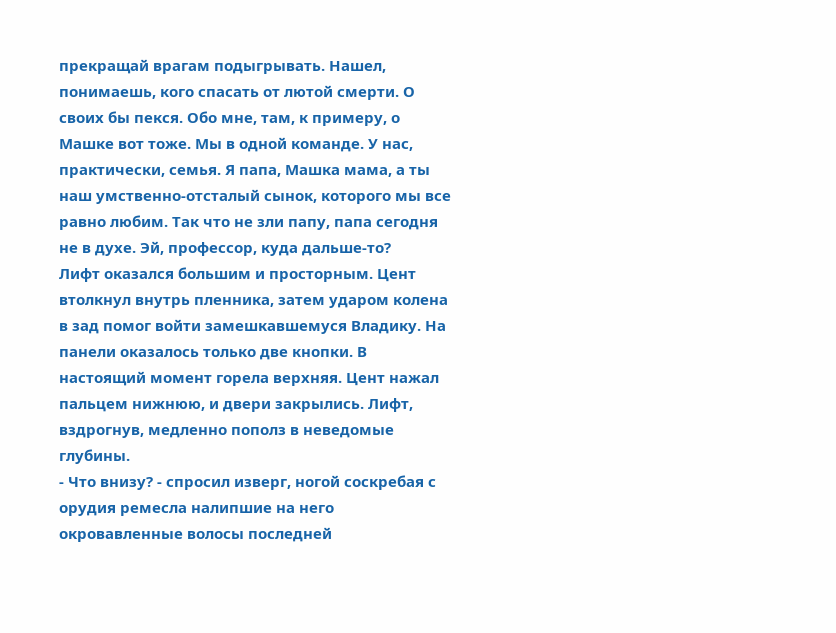прекращай врагам подыгрывать. Нашел, понимаешь, кого спасать от лютой смерти. О своих бы пекся. Обо мне, там, к примеру, о Машке вот тоже. Мы в одной команде. У нас, практически, семья. Я папа, Машка мама, а ты наш умственно-отсталый сынок, которого мы все равно любим. Так что не зли папу, папа сегодня не в духе. Эй, профессор, куда дальше-то?
Лифт оказался большим и просторным. Цент втолкнул внутрь пленника, затем ударом колена в зад помог войти замешкавшемуся Владику. На панели оказалось только две кнопки. В настоящий момент горела верхняя. Цент нажал пальцем нижнюю, и двери закрылись. Лифт, вздрогнув, медленно пополз в неведомые глубины.
- Что внизу? - спросил изверг, ногой соскребая с орудия ремесла налипшие на него окровавленные волосы последней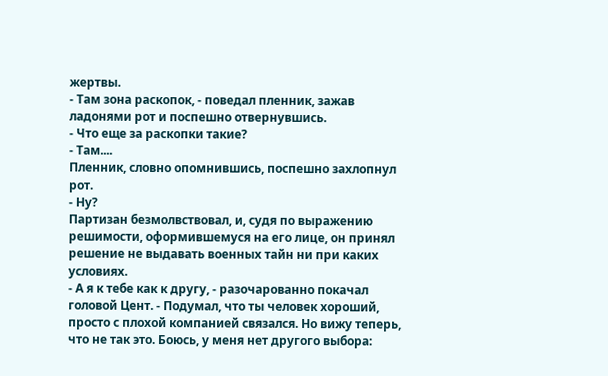жертвы.
- Там зона раскопок, - поведал пленник, зажав ладонями рот и поспешно отвернувшись.
- Что еще за раскопки такие?
- Там....
Пленник, словно опомнившись, поспешно захлопнул рот.
- Ну?
Партизан безмолвствовал, и, судя по выражению решимости, оформившемуся на его лице, он принял решение не выдавать военных тайн ни при каких условиях.
- А я к тебе как к другу, - разочарованно покачал головой Цент. - Подумал, что ты человек хороший, просто с плохой компанией связался. Но вижу теперь, что не так это. Боюсь, у меня нет другого выбора: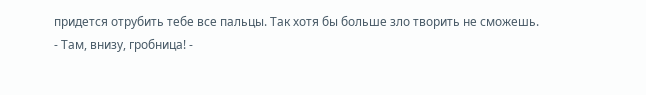придется отрубить тебе все пальцы. Так хотя бы больше зло творить не сможешь.
- Там, внизу, гробница! -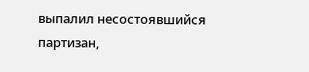выпалил несостоявшийся партизан,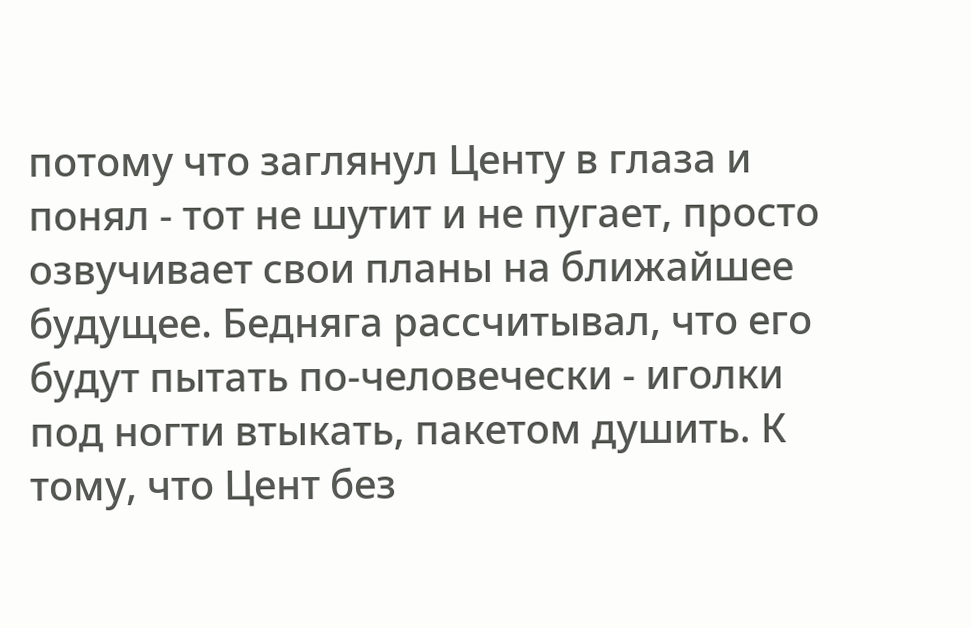потому что заглянул Центу в глаза и понял - тот не шутит и не пугает, просто озвучивает свои планы на ближайшее будущее. Бедняга рассчитывал, что его будут пытать по-человечески - иголки под ногти втыкать, пакетом душить. К тому, что Цент без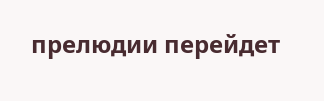прелюдии перейдет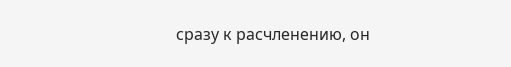сразу к расчленению, он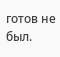готов не был.